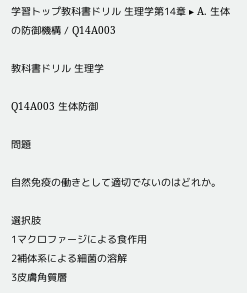学習トップ教科書ドリル 生理学第14章 ▸ A. 生体の防御機構 / Q14A003

教科書ドリル 生理学

Q14A003 生体防御

問題

自然免疫の働きとして適切でないのはどれか。

選択肢
1マクロファージによる食作用
2補体系による細菌の溶解
3皮膚角質層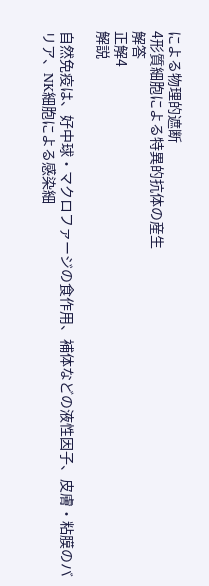による物理的遮断
4形質細胞による特異的抗体の産生
解答
正解4
解説

自然免疫は、好中球・マクロファージの食作用、補体などの液性因子、皮膚・粘膜のバリア、NK細胞による感染細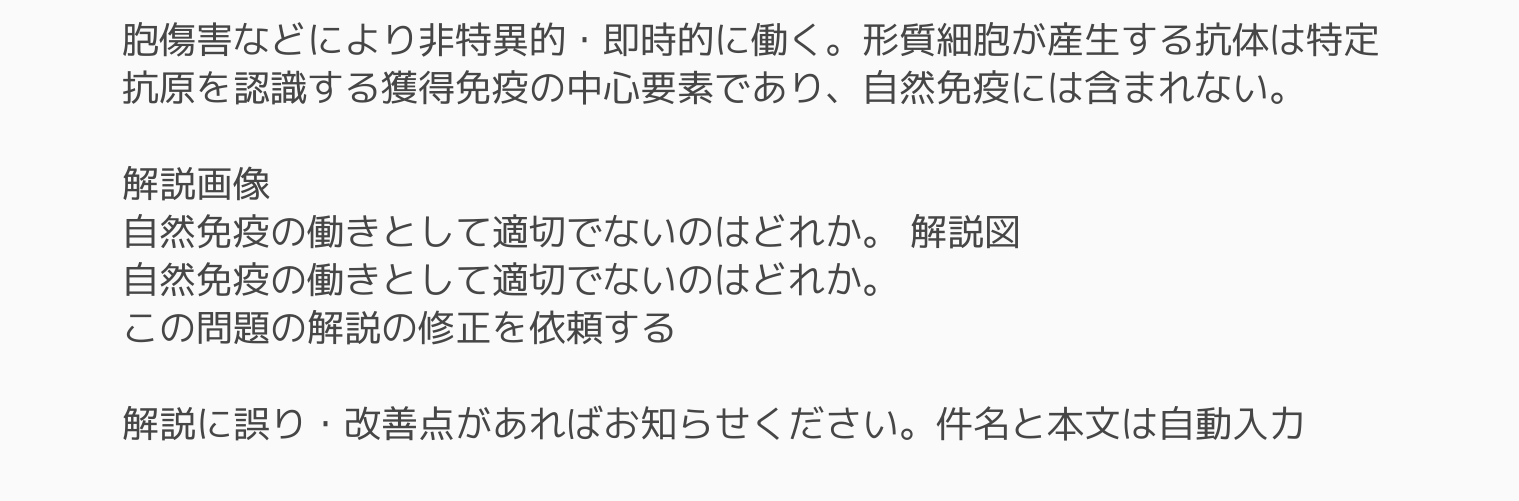胞傷害などにより非特異的・即時的に働く。形質細胞が産生する抗体は特定抗原を認識する獲得免疫の中心要素であり、自然免疫には含まれない。

解説画像
自然免疫の働きとして適切でないのはどれか。 解説図
自然免疫の働きとして適切でないのはどれか。
この問題の解説の修正を依頼する

解説に誤り・改善点があればお知らせください。件名と本文は自動入力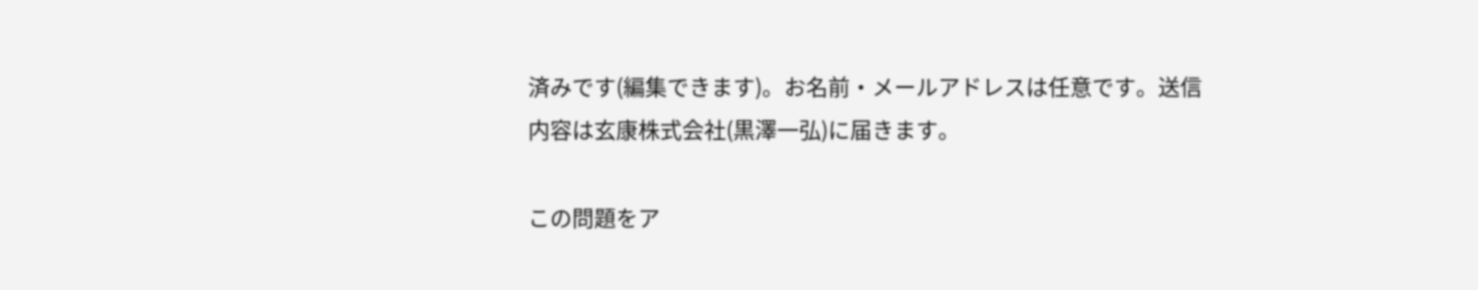済みです(編集できます)。お名前・メールアドレスは任意です。送信内容は玄康株式会社(黒澤一弘)に届きます。

この問題をア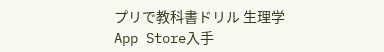プリで教科書ドリル 生理学
App Store入手